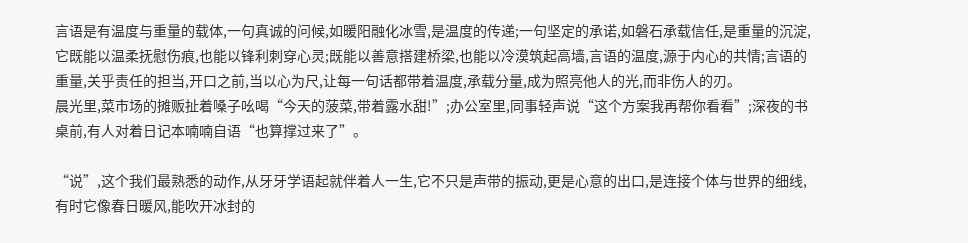言语是有温度与重量的载体,一句真诚的问候,如暖阳融化冰雪,是温度的传递;一句坚定的承诺,如磐石承载信任,是重量的沉淀,它既能以温柔抚慰伤痕,也能以锋利刺穿心灵;既能以善意搭建桥梁,也能以冷漠筑起高墙,言语的温度,源于内心的共情;言语的重量,关乎责任的担当,开口之前,当以心为尺,让每一句话都带着温度,承载分量,成为照亮他人的光,而非伤人的刃。
晨光里,菜市场的摊贩扯着嗓子吆喝“今天的菠菜,带着露水甜!”;办公室里,同事轻声说“这个方案我再帮你看看”;深夜的书桌前,有人对着日记本喃喃自语“也算撑过来了”。

“说”,这个我们最熟悉的动作,从牙牙学语起就伴着人一生,它不只是声带的振动,更是心意的出口,是连接个体与世界的细线,有时它像春日暖风,能吹开冰封的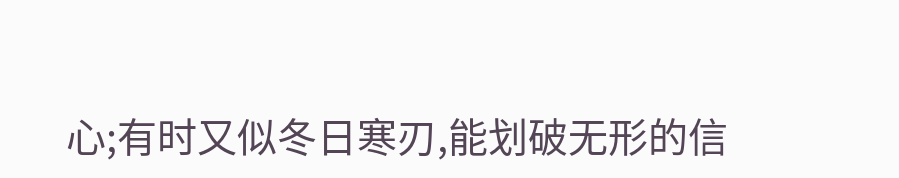心;有时又似冬日寒刃,能划破无形的信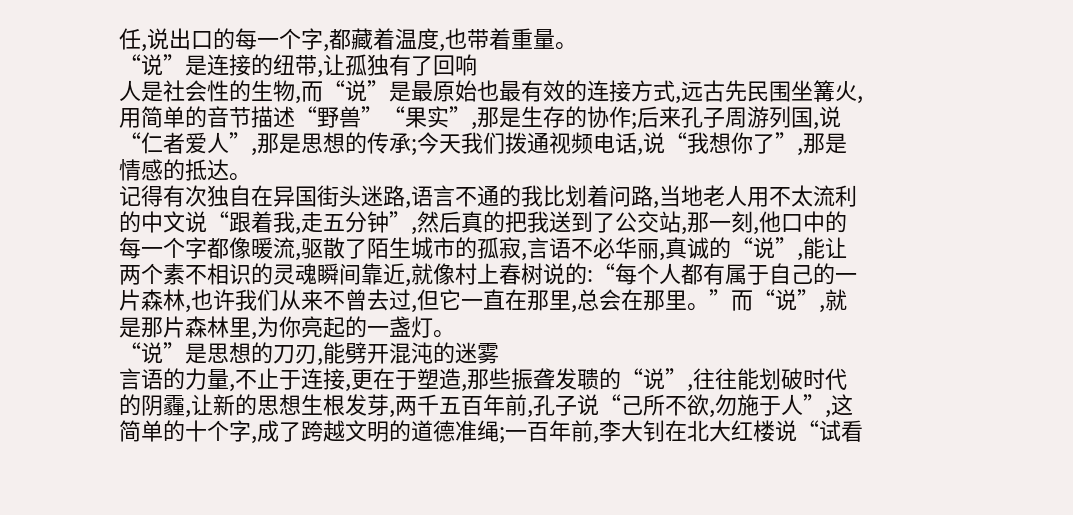任,说出口的每一个字,都藏着温度,也带着重量。
“说”是连接的纽带,让孤独有了回响
人是社会性的生物,而“说”是最原始也最有效的连接方式,远古先民围坐篝火,用简单的音节描述“野兽”“果实”,那是生存的协作;后来孔子周游列国,说“仁者爱人”,那是思想的传承;今天我们拨通视频电话,说“我想你了”,那是情感的抵达。
记得有次独自在异国街头迷路,语言不通的我比划着问路,当地老人用不太流利的中文说“跟着我,走五分钟”,然后真的把我送到了公交站,那一刻,他口中的每一个字都像暖流,驱散了陌生城市的孤寂,言语不必华丽,真诚的“说”,能让两个素不相识的灵魂瞬间靠近,就像村上春树说的:“每个人都有属于自己的一片森林,也许我们从来不曾去过,但它一直在那里,总会在那里。”而“说”,就是那片森林里,为你亮起的一盏灯。
“说”是思想的刀刃,能劈开混沌的迷雾
言语的力量,不止于连接,更在于塑造,那些振聋发聩的“说”,往往能划破时代的阴霾,让新的思想生根发芽,两千五百年前,孔子说“己所不欲,勿施于人”,这简单的十个字,成了跨越文明的道德准绳;一百年前,李大钊在北大红楼说“试看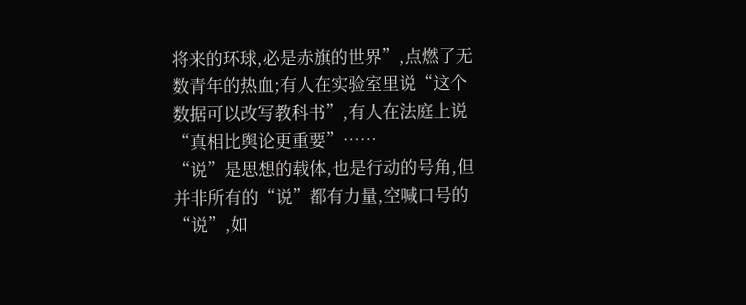将来的环球,必是赤旗的世界”,点燃了无数青年的热血;有人在实验室里说“这个数据可以改写教科书”,有人在法庭上说“真相比舆论更重要”……
“说”是思想的载体,也是行动的号角,但并非所有的“说”都有力量,空喊口号的“说”,如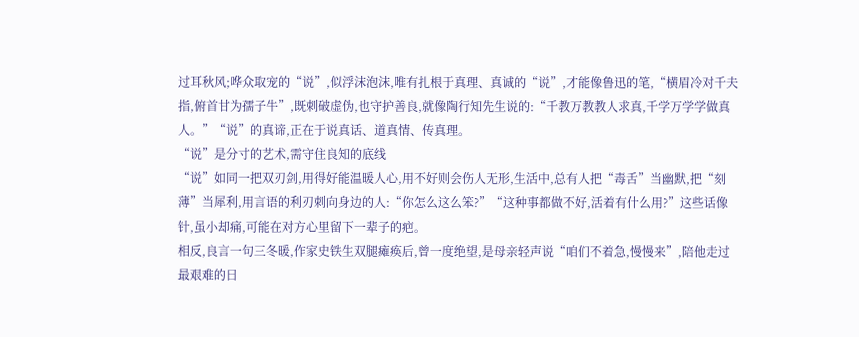过耳秋风;哗众取宠的“说”,似浮沫泡沫,唯有扎根于真理、真诚的“说”,才能像鲁迅的笔,“横眉冷对千夫指,俯首甘为孺子牛”,既刺破虚伪,也守护善良,就像陶行知先生说的:“千教万教教人求真,千学万学学做真人。”“说”的真谛,正在于说真话、道真情、传真理。
“说”是分寸的艺术,需守住良知的底线
“说”如同一把双刃剑,用得好能温暖人心,用不好则会伤人无形,生活中,总有人把“毒舌”当幽默,把“刻薄”当犀利,用言语的利刃刺向身边的人:“你怎么这么笨?”“这种事都做不好,活着有什么用?”这些话像针,虽小却痛,可能在对方心里留下一辈子的疤。
相反,良言一句三冬暖,作家史铁生双腿瘫痪后,曾一度绝望,是母亲轻声说“咱们不着急,慢慢来”,陪他走过最艰难的日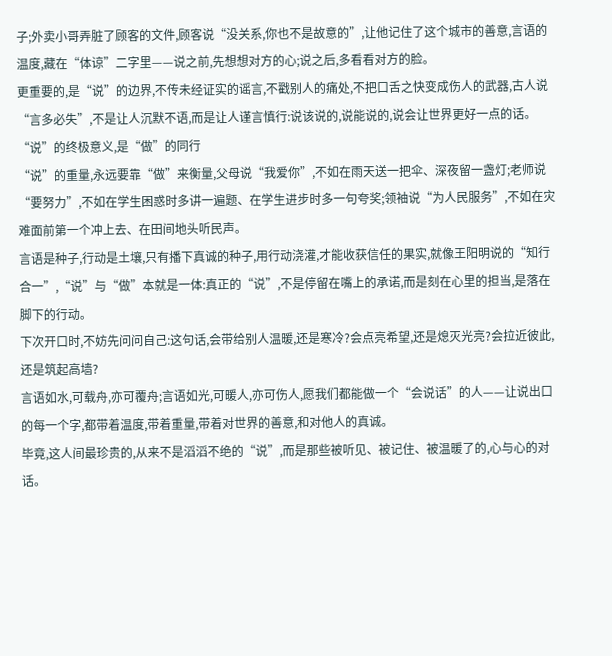子;外卖小哥弄脏了顾客的文件,顾客说“没关系,你也不是故意的”,让他记住了这个城市的善意,言语的温度,藏在“体谅”二字里——说之前,先想想对方的心;说之后,多看看对方的脸。
更重要的,是“说”的边界,不传未经证实的谣言,不戳别人的痛处,不把口舌之快变成伤人的武器,古人说“言多必失”,不是让人沉默不语,而是让人谨言慎行:说该说的,说能说的,说会让世界更好一点的话。
“说”的终极意义,是“做”的同行
“说”的重量,永远要靠“做”来衡量,父母说“我爱你”,不如在雨天送一把伞、深夜留一盏灯;老师说“要努力”,不如在学生困惑时多讲一遍题、在学生进步时多一句夸奖;领袖说“为人民服务”,不如在灾难面前第一个冲上去、在田间地头听民声。
言语是种子,行动是土壤,只有播下真诚的种子,用行动浇灌,才能收获信任的果实,就像王阳明说的“知行合一”,“说”与“做”本就是一体:真正的“说”,不是停留在嘴上的承诺,而是刻在心里的担当,是落在脚下的行动。
下次开口时,不妨先问问自己:这句话,会带给别人温暖,还是寒冷?会点亮希望,还是熄灭光亮?会拉近彼此,还是筑起高墙?
言语如水,可载舟,亦可覆舟;言语如光,可暖人,亦可伤人,愿我们都能做一个“会说话”的人——让说出口的每一个字,都带着温度,带着重量,带着对世界的善意,和对他人的真诚。
毕竟,这人间最珍贵的,从来不是滔滔不绝的“说”,而是那些被听见、被记住、被温暖了的,心与心的对话。